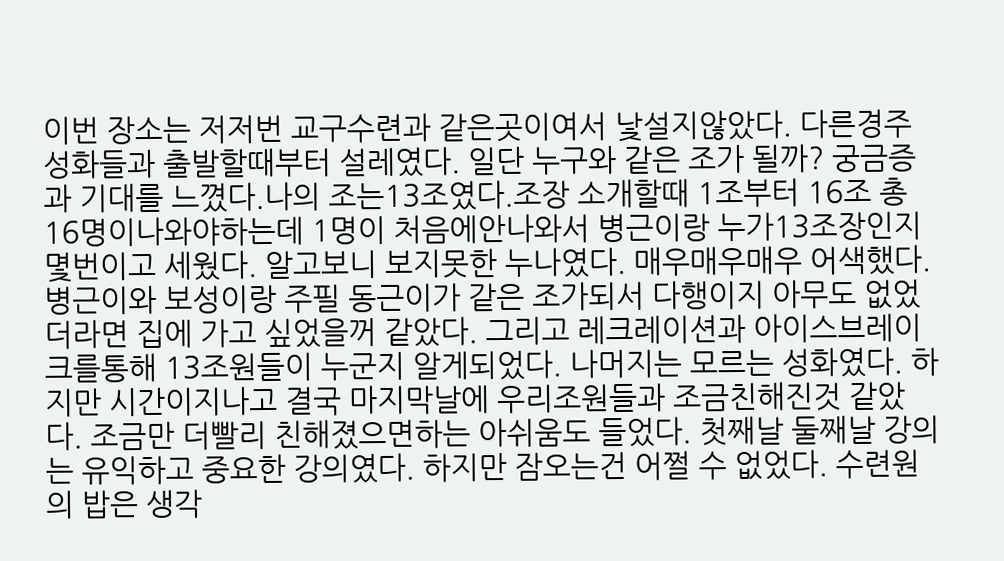이번 장소는 저저번 교구수련과 같은곳이여서 낯설지않았다. 다른경주성화들과 출발할때부터 설레였다. 일단 누구와 같은 조가 될까? 궁금증과 기대를 느꼈다.나의 조는13조였다.조장 소개할때 1조부터 16조 총 16명이나와야하는데 1명이 처음에안나와서 병근이랑 누가13조장인지 몇번이고 세웠다. 알고보니 보지못한 누나였다. 매우매우매우 어색했다. 병근이와 보성이랑 주필 동근이가 같은 조가되서 다행이지 아무도 없었더라면 집에 가고 싶었을꺼 같았다. 그리고 레크레이션과 아이스브레이크를통해 13조원들이 누군지 알게되었다. 나머지는 모르는 성화였다. 하지만 시간이지나고 결국 마지막날에 우리조원들과 조금친해진것 같았다. 조금만 더빨리 친해졌으면하는 아쉬움도 들었다. 첫째날 둘째날 강의는 유익하고 중요한 강의였다. 하지만 잠오는건 어쩔 수 없었다. 수련원의 밥은 생각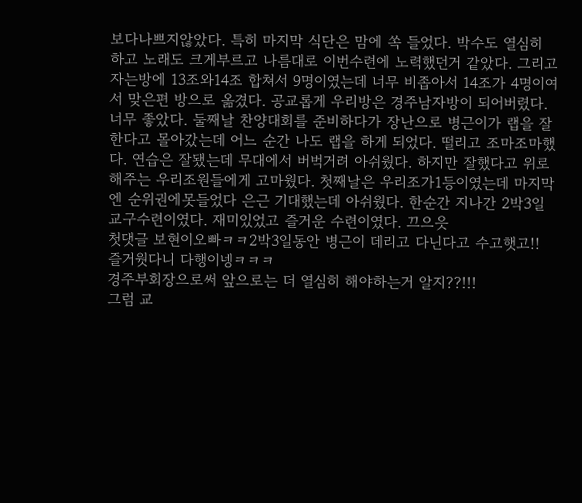보다나쁘지않았다. 특히 마지막 식단은 맘에 쏙 들었다. 박수도 열심히 하고 노래도 크게부르고 나름대로 이번수련에 노력했던거 같았다. 그리고 자는방에 13조와14조 합쳐서 9명이였는데 너무 비좁아서 14조가 4명이여서 맞은편 방으로 옮겼다. 공교롭게 우리방은 경주남자방이 되어버렸다. 너무 좋았다. 둘째날 찬양대회를 준비하다가 장난으로 병근이가 랩을 잘한다고 몰아갔는데 어느 순간 나도 랩을 하게 되었다. 떨리고 조마조마했다. 연습은 잘됐는데 무대에서 버벅거려 아쉬웠다. 하지만 잘했다고 위로해주는 우리조원들에게 고마웠다. 첫째날은 우리조가1등이였는데 마지막엔 순위권에못들었다 은근 기대했는데 아쉬웠다. 한순간 지나간 2박3일 교구수련이였다. 재미있었고 즐거운 수련이였다. 끄으읏
첫댓글 보현이오빠ㅋㅋ2박3일동안 병근이 데리고 다닌다고 수고햇고!! 즐거웟다니 다행이넹ㅋㅋㅋ
경주부회장으로써 앞으로는 더 열심히 해야하는거 알지??!!!
그럼 교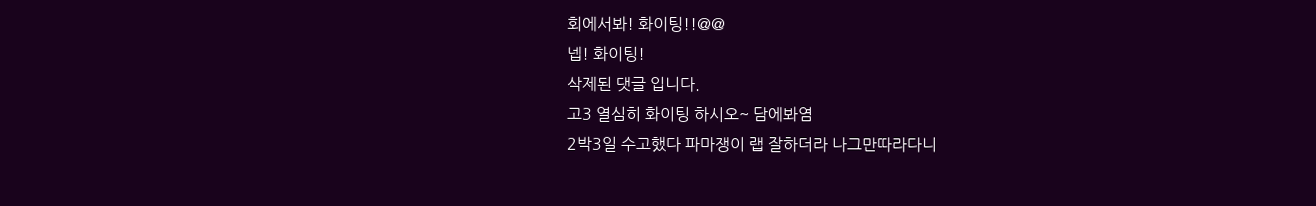회에서봐! 화이팅!!@@
넵! 화이팅!
삭제된 댓글 입니다.
고3 열심히 화이팅 하시오~ 담에봐염
2박3일 수고했다 파마쟁이 랩 잘하더라 나그만따라다니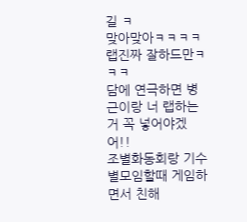길 ㅋ
맞아맞아ㅋㅋㅋㅋ랩진짜 잘하드만ㅋㅋㅋ
담에 연극하면 병근이랑 너 랩하는 거 꼭 넣어야겠어!!
조별화동회랑 기수별모임할때 게임하면서 친해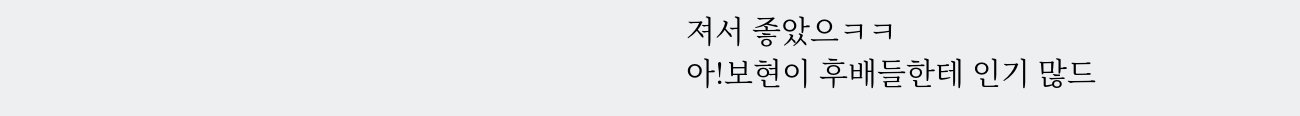져서 좋았으ㅋㅋ
아!보현이 후배들한테 인기 많드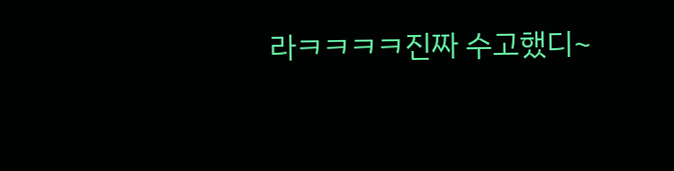라ㅋㅋㅋㅋ진짜 수고했디~